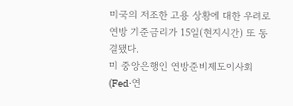미국의 저조한 고용 상황에 대한 우려로 연방 기준금리가 15일(현지시간) 또 동결됐다.
미 중앙은행인 연방준비제도이사회(Fed·연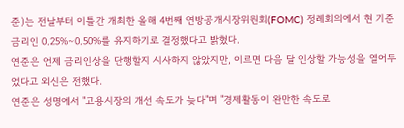준)는 전날부터 이틀간 개최한 올해 4번째 연방공개시장위원회(FOMC) 정례회의에서 현 기준금리인 0.25%∼0.50%를 유지하기로 결정했다고 밝혔다.
연준은 언제 금리인상을 단행할지 시사하지 않았지만, 이르면 다음 달 인상할 가능성을 열어두었다고 외신은 전했다.
연준은 성명에서 "고용시장의 개선 속도가 늦다"며 "경제활동이 완만한 속도로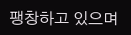팽창하고 있으며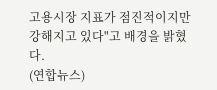고용시장 지표가 점진적이지만 강해지고 있다"고 배경을 밝혔다.
(연합뉴스)